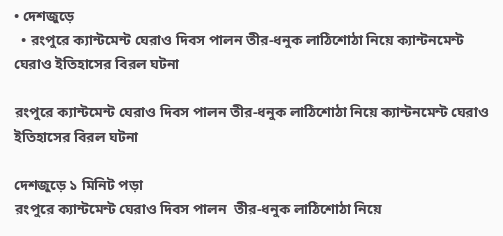• দেশজুড়ে
  • রংপুরে ক্যান্টমেন্ট ঘেরাও দিবস পালন তীর-ধনুক লাঠিশোঠা নিয়ে ক্যান্টনমেন্ট ঘেরাও ইতিহাসের বিরল ঘটনা

রংপুরে ক্যান্টমেন্ট ঘেরাও দিবস পালন তীর-ধনুক লাঠিশোঠা নিয়ে ক্যান্টনমেন্ট ঘেরাও ইতিহাসের বিরল ঘটনা

দেশজুড়ে ১ মিনিট পড়া
রংপুরে ক্যান্টমেন্ট ঘেরাও দিবস পালন  তীর-ধনুক লাঠিশোঠা নিয়ে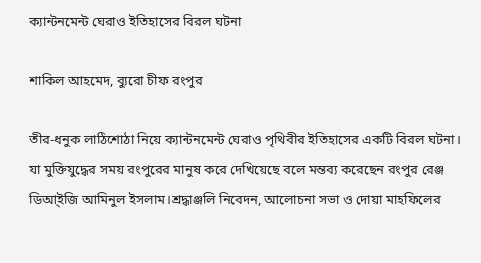ক্যান্টনমেন্ট ঘেরাও ইতিহাসের বিরল ঘটনা

শাকিল আহমেদ, ব্যুরো চীফ রংপুর

তীর-ধনুক লাঠিশোঠা নিয়ে ক্যান্টনমেন্ট ঘেরাও পৃথিবীর ইতিহাসের একটি বিরল ঘটনা। যা মুক্তিযুদ্ধের সময় রংপুরের মানুষ করে দেখিয়েছে বলে মন্তব্য করেছেন রংপুর রেঞ্জ ডিআ্ইজি আমিনুল ইসলাম।শ্রদ্ধাঞ্জলি নিবেদন, আলোচনা সভা ও দোয়া মাহফিলের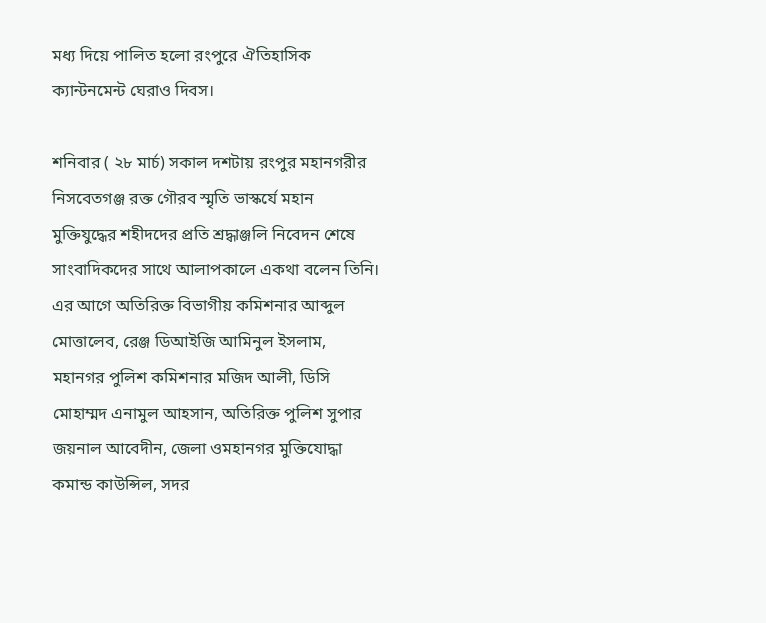মধ্য দিয়ে পালিত হলো রংপুরে ঐতিহাসিক ক্যান্টনমেন্ট ঘেরাও দিবস।

শনিবার ( ২৮ মার্চ) সকাল দশটায় রংপুর মহানগরীর নিসবেতগঞ্জ রক্ত গৌরব স্মৃতি ভাস্কর্যে মহান মুক্তিযুদ্ধের শহীদদের প্রতি শ্রদ্ধাঞ্জলি নিবেদন শেষে সাংবাদিকদের সাথে আলাপকালে একথা বলেন তিনি। এর আগে অতিরিক্ত বিভাগীয় কমিশনার আব্দুল মোত্তালেব, রেঞ্জ ডিআইজি আমিনুল ইসলাম, মহানগর পুলিশ কমিশনার মজিদ আলী, ডিসি মোহাম্মদ এনামুল আহসান, অতিরিক্ত পুলিশ সুপার জয়নাল আবেদীন, জেলা ওমহানগর মুক্তিযোদ্ধা কমান্ড কাউন্সিল, সদর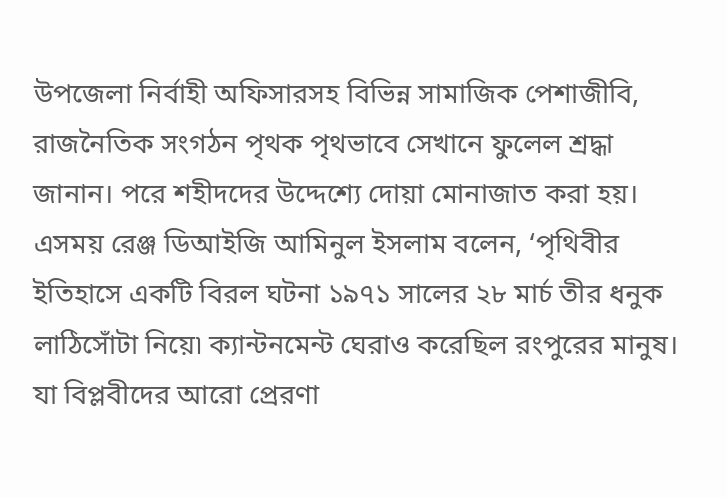উপজেলা নির্বাহী অফিসারসহ বিভিন্ন সামাজিক পেশাজীবি, রাজনৈতিক সংগঠন পৃথক পৃথভাবে সেখানে ফুলেল শ্রদ্ধা জানান। পরে শহীদদের উদ্দেশ্যে দোয়া মোনাজাত করা হয়। এসময় রেঞ্জ ডিআইজি আমিনুল ইসলাম বলেন, ‘পৃথিবীর ইতিহাসে একটি বিরল ঘটনা ১৯৭১ সালের ২৮ মার্চ তীর ধনুক লাঠিসোঁটা নিয়ে৷ ক্যান্টনমেন্ট ঘেরাও করেছিল রংপুরের মানুষ। যা বিপ্লবীদের আরো প্রেরণা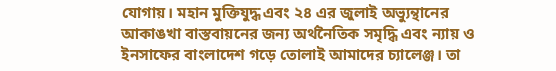যোগায়। মহান মুক্তিযুদ্ধ এবং ২৪ এর জুলাই অভ্যুন্থানের আকাঙখা বাস্তবায়নের জন্য অর্থনৈতিক সমৃদ্ধি এবং ন্যায় ও ইনসাফের বাংলাদেশ গড়ে তোলাই আমাদের চ্যালেঞ্জ। তা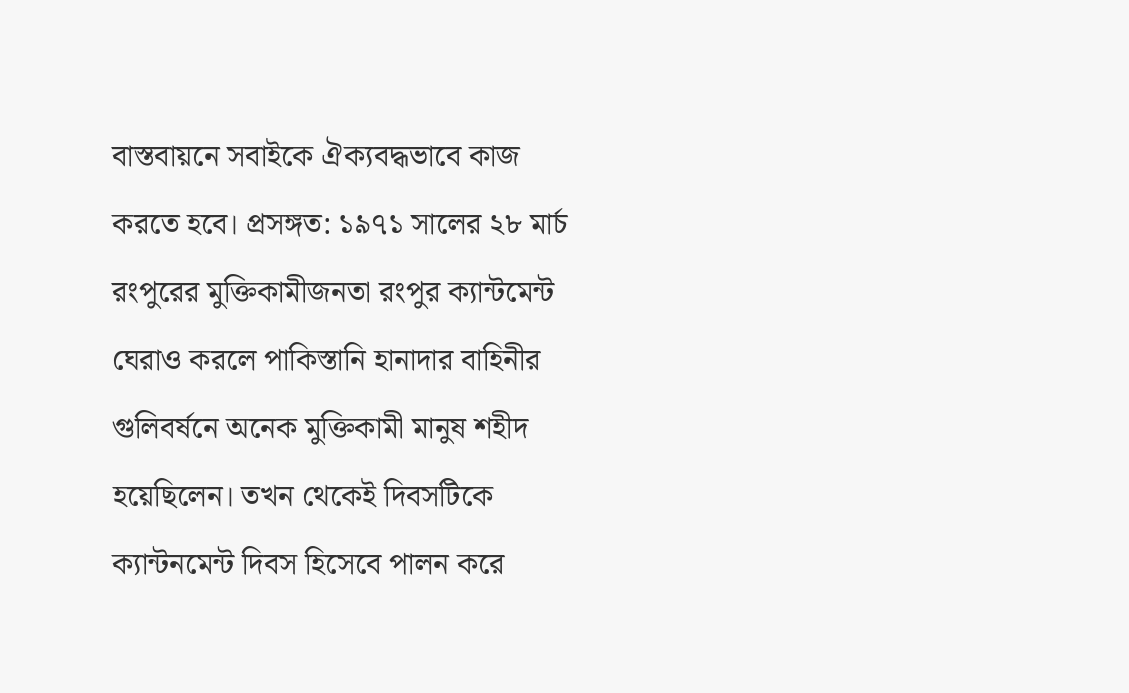বাস্তবায়নে সবাইকে ঐক্যবদ্ধভাবে কাজ করতে হবে। প্রসঙ্গত: ১৯৭১ সালের ২৮ মার্চ রংপুরের মুক্তিকামীজনতা রংপুর ক্যান্টমেন্ট ঘেরাও করলে পাকিস্তানি হানাদার বাহিনীর গুলিবর্ষনে অনেক মুক্তিকামী মানুষ শহীদ হয়েছিলেন। তখন থেকেই দিবসটিকে ক্যান্টনমেন্ট দিবস হিসেবে পালন করে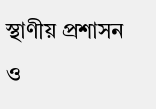স্থাণীয় প্রশাসন ও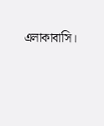এলাকাবাসি।